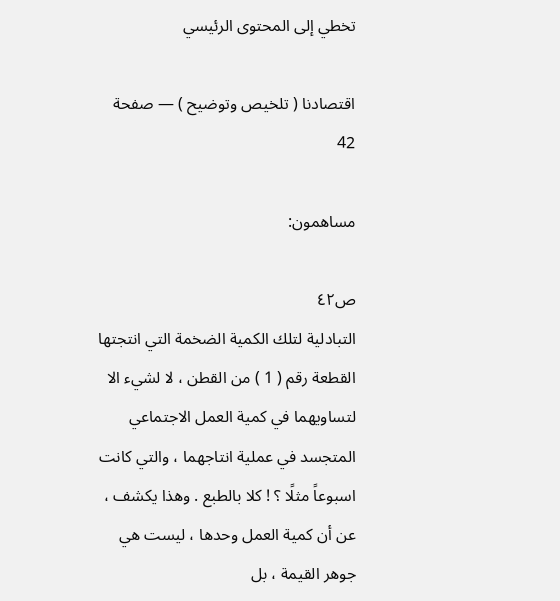تخطي إلى المحتوى الرئيسي

اقتصادنا ( تلخيص وتوضيح ) — صفحة 42

مساهمون:

ص٤٢
التبادلية لتلك الكمية الضخمة التي انتجتها القطعة رقم ( 1 ) من القطن ، لا لشيء الا لتساويهما في كمية العمل الاجتماعي المتجسد في عملية انتاجهما ، والتي كانت اسبوعاً مثلًا ؟ ! كلا بالطبع . وهذا يكشف ، عن أن كمية العمل وحدها ، ليست هي جوهر القيمة ، بل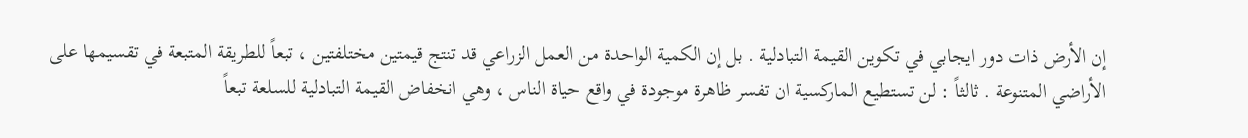إن الأرض ذات دور ايجابي في تكوين القيمة التبادلية . بل إن الكمية الواحدة من العمل الزراعي قد تنتج قيمتين مختلفتين ، تبعاً للطريقة المتبعة في تقسيمها على الأراضي المتنوعة . ثالثاً : لن تستطيع الماركسية ان تفسر ظاهرة موجودة في واقع حياة الناس ، وهي انخفاض القيمة التبادلية للسلعة تبعاً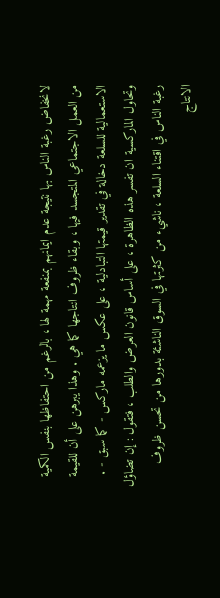لانخفاض رغبة الناس بها نتيجة عدم ايمانهم بمنفعة مهمة لها ، بالرغم من احتفاظها بنفس الكمية من العمل الاجتماعي المتجسد فيها ، وبقاء ظروف انتاجها كما هي . وهذا يبرهن على أن للقيمة الاستعمالية للسلعة دخالة في تقدير قيمتها التبادلية ، على عكس ما يزعمه ماركس - كما سبق - . وتحاول الماركسية ان تفسر هذه الظاهرة ، على أساس قانون العرض والطلب ، فتقول : إن تضاؤل رغبة الناس في اقتناء السلعة ، ناشيء من كثرتها في السوق الناشئة بدورها من تحسن ظروف الانتاج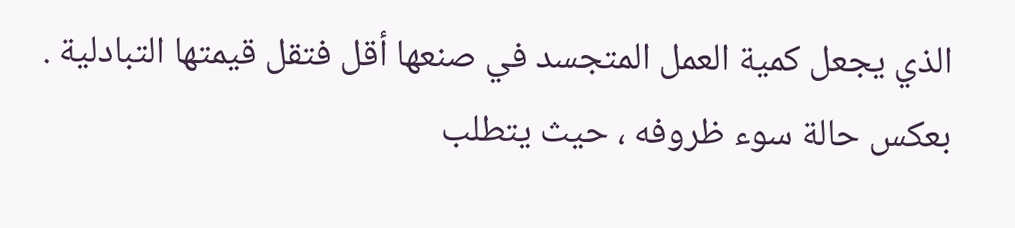الذي يجعل كمية العمل المتجسد في صنعها أقل فتقل قيمتها التبادلية . بعكس حالة سوء ظروفه ، حيث يتطلب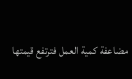مضاعفة كمية العمل فترتفع قيمتها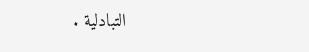التبادلية .